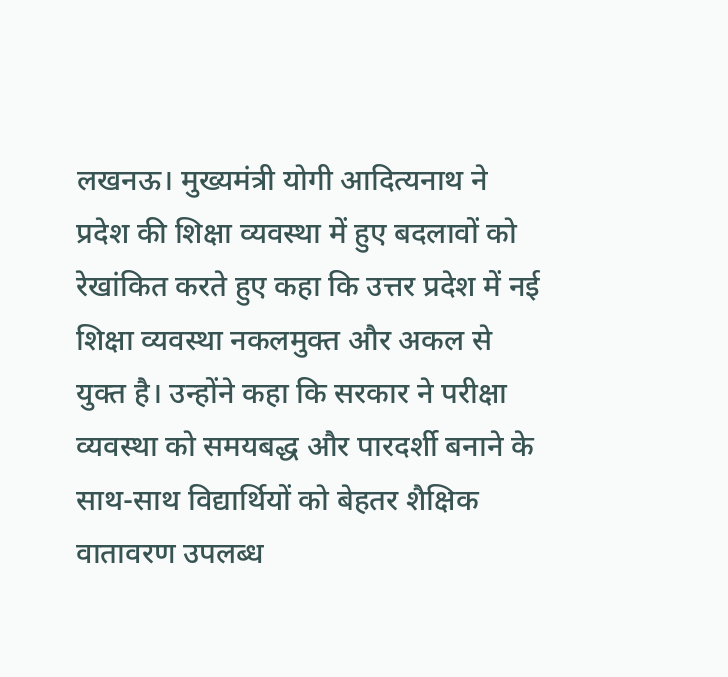लखनऊ। मुख्यमंत्री योगी आदित्यनाथ ने प्रदेश की शिक्षा व्यवस्था में हुए बदलावों को रेखांकित करते हुए कहा कि उत्तर प्रदेश में नई शिक्षा व्यवस्था नकलमुक्त और अकल से युक्त है। उन्होंने कहा कि सरकार ने परीक्षा व्यवस्था को समयबद्ध और पारदर्शी बनाने के साथ-साथ विद्यार्थियों को बेहतर शैक्षिक वातावरण उपलब्ध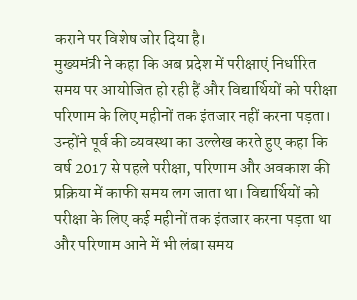कराने पर विशेष जोर दिया है।
मुख्यमंत्री ने कहा कि अब प्रदेश में परीक्षाएं निर्धारित समय पर आयोजित हो रही हैं और विद्यार्थियों को परीक्षा परिणाम के लिए महीनों तक इंतजार नहीं करना पड़ता। उन्होंने पूर्व की व्यवस्था का उल्लेख करते हुए कहा कि वर्ष 2017 से पहले परीक्षा, परिणाम और अवकाश की प्रक्रिया में काफी समय लग जाता था। विद्यार्थियों को परीक्षा के लिए कई महीनों तक इंतजार करना पड़ता था और परिणाम आने में भी लंबा समय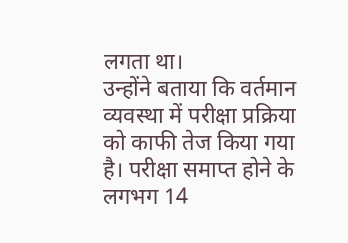लगता था।
उन्होंने बताया कि वर्तमान व्यवस्था में परीक्षा प्रक्रिया को काफी तेज किया गया है। परीक्षा समाप्त होने के लगभग 14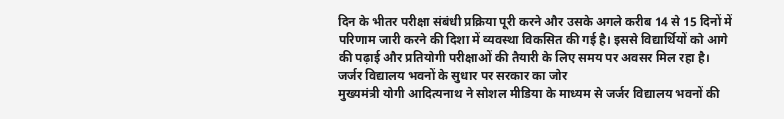दिन के भीतर परीक्षा संबंधी प्रक्रिया पूरी करने और उसके अगले करीब 14 से 15 दिनों में परिणाम जारी करने की दिशा में व्यवस्था विकसित की गई है। इससे विद्यार्थियों को आगे की पढ़ाई और प्रतियोगी परीक्षाओं की तैयारी के लिए समय पर अवसर मिल रहा है।
जर्जर विद्यालय भवनों के सुधार पर सरकार का जोर
मुख्यमंत्री योगी आदित्यनाथ ने सोशल मीडिया के माध्यम से जर्जर विद्यालय भवनों की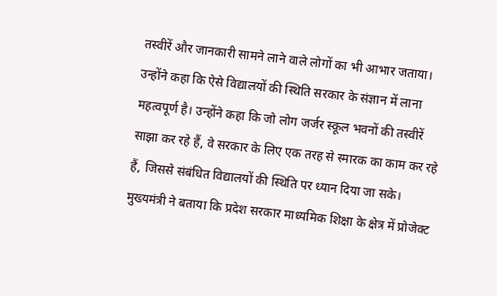तस्वीरें और जानकारी सामने लाने वाले लोगों का भी आभार जताया। उन्होंने कहा कि ऐसे विद्यालयों की स्थिति सरकार के संज्ञान में लाना महत्वपूर्ण है। उन्होंने कहा कि जो लोग जर्जर स्कूल भवनों की तस्वीरें साझा कर रहे हैं, वे सरकार के लिए एक तरह से स्मारक का काम कर रहे हैं, जिससे संबंधित विद्यालयों की स्थिति पर ध्यान दिया जा सके।
मुख्यमंत्री ने बताया कि प्रदेश सरकार माध्यमिक शिक्षा के क्षेत्र में प्रोजेक्ट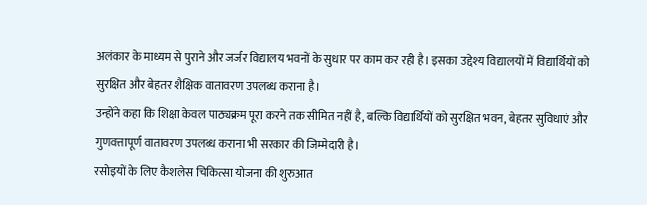अलंकार के माध्यम से पुराने और जर्जर विद्यालय भवनों के सुधार पर काम कर रही है। इसका उद्देश्य विद्यालयों में विद्यार्थियों को सुरक्षित और बेहतर शैक्षिक वातावरण उपलब्ध कराना है।
उन्होंने कहा कि शिक्षा केवल पाठ्यक्रम पूरा करने तक सीमित नहीं है, बल्कि विद्यार्थियों को सुरक्षित भवन, बेहतर सुविधाएं और गुणवत्तापूर्ण वातावरण उपलब्ध कराना भी सरकार की जिम्मेदारी है।
रसोइयों के लिए कैशलेस चिकित्सा योजना की शुरुआत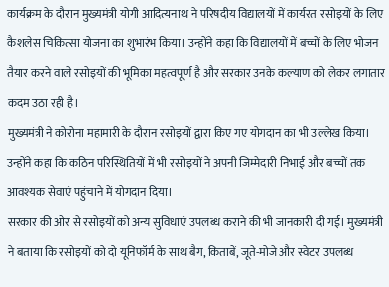कार्यक्रम के दौरान मुख्यमंत्री योगी आदित्यनाथ ने परिषदीय विद्यालयों में कार्यरत रसोइयों के लिए कैशलेस चिकित्सा योजना का शुभारंभ किया। उन्होंने कहा कि विद्यालयों में बच्चों के लिए भोजन तैयार करने वाले रसोइयों की भूमिका महत्वपूर्ण है और सरकार उनके कल्याण को लेकर लगातार कदम उठा रही है।
मुख्यमंत्री ने कोरोना महामारी के दौरान रसोइयों द्वारा किए गए योगदान का भी उल्लेख किया। उन्होंने कहा कि कठिन परिस्थितियों में भी रसोइयों ने अपनी जिम्मेदारी निभाई और बच्चों तक आवश्यक सेवाएं पहुंचाने में योगदान दिया।
सरकार की ओर से रसोइयों को अन्य सुविधाएं उपलब्ध कराने की भी जानकारी दी गई। मुख्यमंत्री ने बताया कि रसोइयों को दो यूनिफॉर्म के साथ बैग, किताबें, जूते-मोजे और स्वेटर उपलब्ध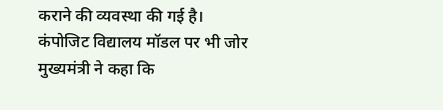कराने की व्यवस्था की गई है।
कंपोजिट विद्यालय मॉडल पर भी जोर
मुख्यमंत्री ने कहा कि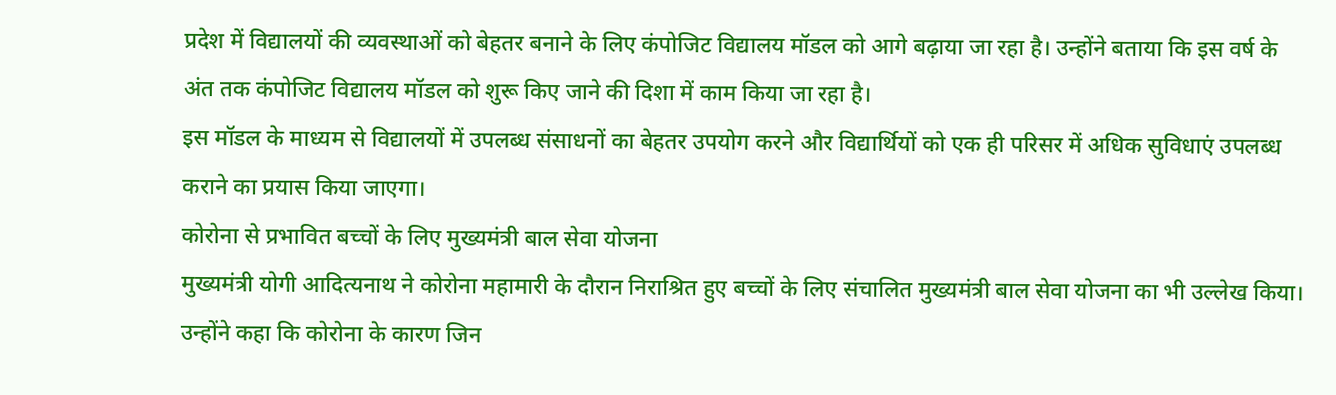प्रदेश में विद्यालयों की व्यवस्थाओं को बेहतर बनाने के लिए कंपोजिट विद्यालय मॉडल को आगे बढ़ाया जा रहा है। उन्होंने बताया कि इस वर्ष के अंत तक कंपोजिट विद्यालय मॉडल को शुरू किए जाने की दिशा में काम किया जा रहा है।
इस मॉडल के माध्यम से विद्यालयों में उपलब्ध संसाधनों का बेहतर उपयोग करने और विद्यार्थियों को एक ही परिसर में अधिक सुविधाएं उपलब्ध कराने का प्रयास किया जाएगा।
कोरोना से प्रभावित बच्चों के लिए मुख्यमंत्री बाल सेवा योजना
मुख्यमंत्री योगी आदित्यनाथ ने कोरोना महामारी के दौरान निराश्रित हुए बच्चों के लिए संचालित मुख्यमंत्री बाल सेवा योजना का भी उल्लेख किया। उन्होंने कहा कि कोरोना के कारण जिन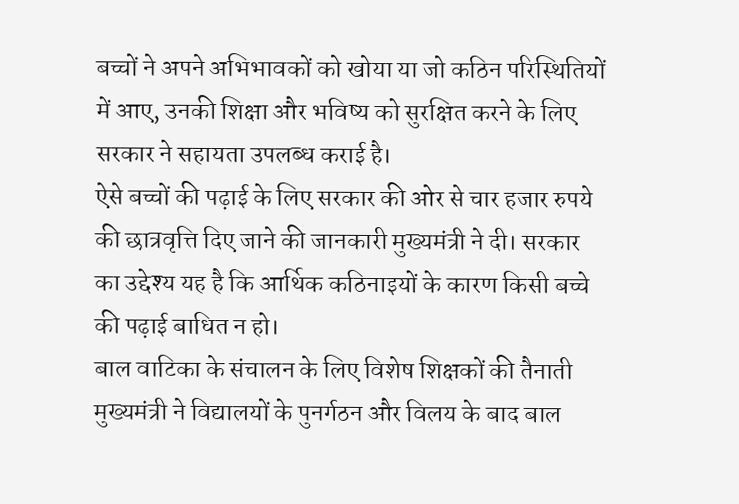बच्चों ने अपने अभिभावकों को खोया या जो कठिन परिस्थितियों में आए, उनकी शिक्षा और भविष्य को सुरक्षित करने के लिए सरकार ने सहायता उपलब्ध कराई है।
ऐसे बच्चों की पढ़ाई के लिए सरकार की ओर से चार हजार रुपये की छात्रवृत्ति दिए जाने की जानकारी मुख्यमंत्री ने दी। सरकार का उद्देश्य यह है कि आर्थिक कठिनाइयों के कारण किसी बच्चे की पढ़ाई बाधित न हो।
बाल वाटिका के संचालन के लिए विशेष शिक्षकों की तैनाती
मुख्यमंत्री ने विद्यालयों के पुनर्गठन और विलय के बाद बाल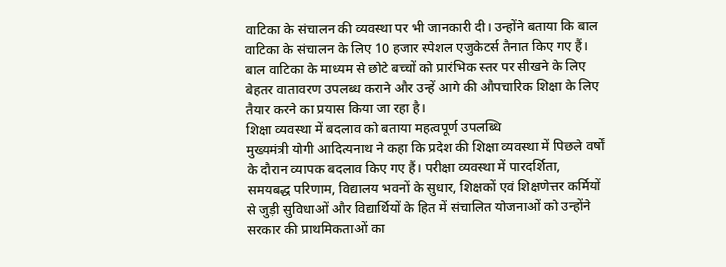वाटिका के संचालन की व्यवस्था पर भी जानकारी दी। उन्होंने बताया कि बाल वाटिका के संचालन के लिए 10 हजार स्पेशल एजुकेटर्स तैनात किए गए हैं।
बाल वाटिका के माध्यम से छोटे बच्चों को प्रारंभिक स्तर पर सीखने के लिए बेहतर वातावरण उपलब्ध कराने और उन्हें आगे की औपचारिक शिक्षा के लिए तैयार करने का प्रयास किया जा रहा है।
शिक्षा व्यवस्था में बदलाव को बताया महत्वपूर्ण उपलब्धि
मुख्यमंत्री योगी आदित्यनाथ ने कहा कि प्रदेश की शिक्षा व्यवस्था में पिछले वर्षों के दौरान व्यापक बदलाव किए गए हैं। परीक्षा व्यवस्था में पारदर्शिता, समयबद्ध परिणाम, विद्यालय भवनों के सुधार, शिक्षकों एवं शिक्षणेत्तर कर्मियों से जुड़ी सुविधाओं और विद्यार्थियों के हित में संचालित योजनाओं को उन्होंने सरकार की प्राथमिकताओं का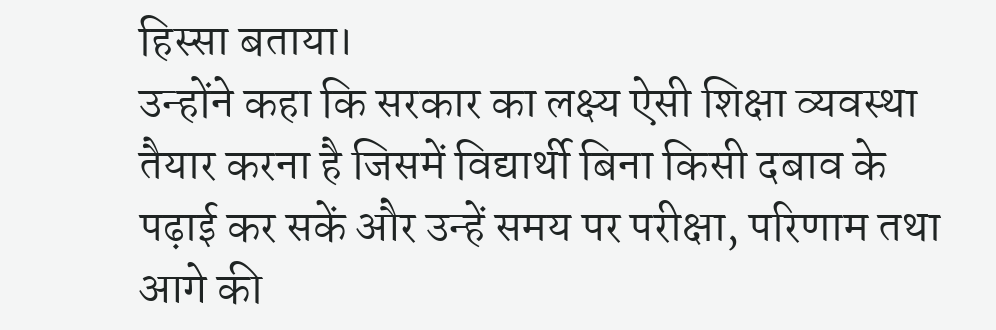हिस्सा बताया।
उन्होंने कहा कि सरकार का लक्ष्य ऐसी शिक्षा व्यवस्था तैयार करना है जिसमें विद्यार्थी बिना किसी दबाव के पढ़ाई कर सकें और उन्हें समय पर परीक्षा, परिणाम तथा आगे की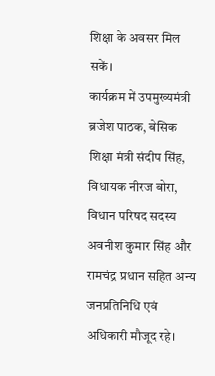शिक्षा के अवसर मिल सकें।
कार्यक्रम में उपमुख्यमंत्री ब्रजेश पाठक, बेसिक शिक्षा मंत्री संदीप सिंह, विधायक नीरज बोरा, विधान परिषद सदस्य अवनीश कुमार सिंह और रामचंद्र प्रधान सहित अन्य जनप्रतिनिधि एवं अधिकारी मौजूद रहे।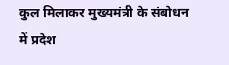कुल मिलाकर मुख्यमंत्री के संबोधन में प्रदेश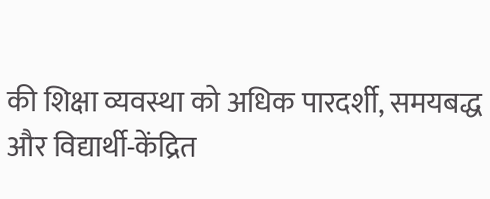की शिक्षा व्यवस्था को अधिक पारदर्शी, समयबद्ध और विद्यार्थी-केंद्रित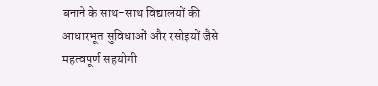बनाने के साथ-साथ विद्यालयों की आधारभूत सुविधाओं और रसोइयों जैसे महत्वपूर्ण सहयोगी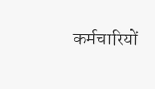कर्मचारियों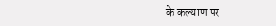के कल्याण पर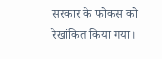सरकार के फोकस को रेखांकित किया गया।